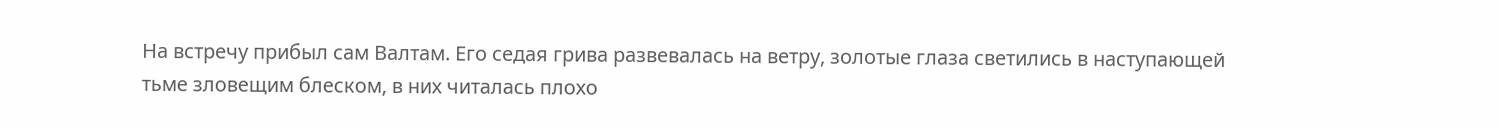На встречу прибыл сам Валтам. Его седая грива развевалась на ветру, золотые глаза светились в наступающей тьме зловещим блеском, в них читалась плохо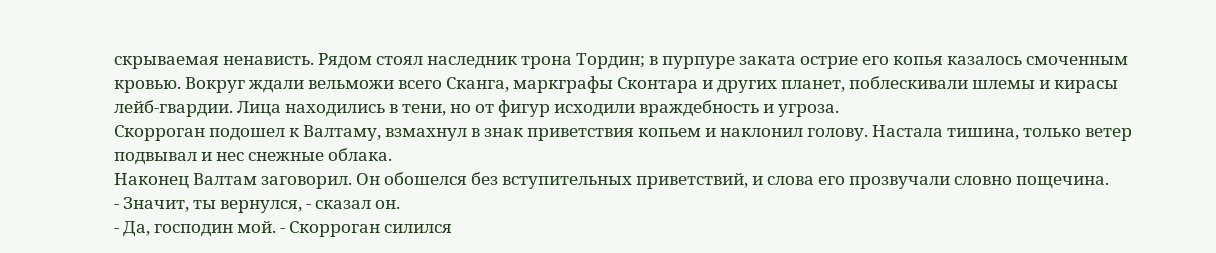скрываемая ненависть. Рядом стоял наследник трона Тордин; в пурпуре заката острие его копья казалось смоченным кровью. Вокруг ждали вельможи всего Сканга, маркграфы Сконтара и других планет, поблескивали шлемы и кирасы лейб-гвардии. Лица находились в тени, но от фигур исходили враждебность и угроза.
Скорроган подошел к Валтаму, взмахнул в знак приветствия копьем и наклонил голову. Настала тишина, только ветер подвывал и нес снежные облака.
Наконец Валтам заговорил. Он обошелся без вступительных приветствий, и слова его прозвучали словно пощечина.
- Значит, ты вернулся, - сказал он.
- Да, господин мой. - Скорроган силился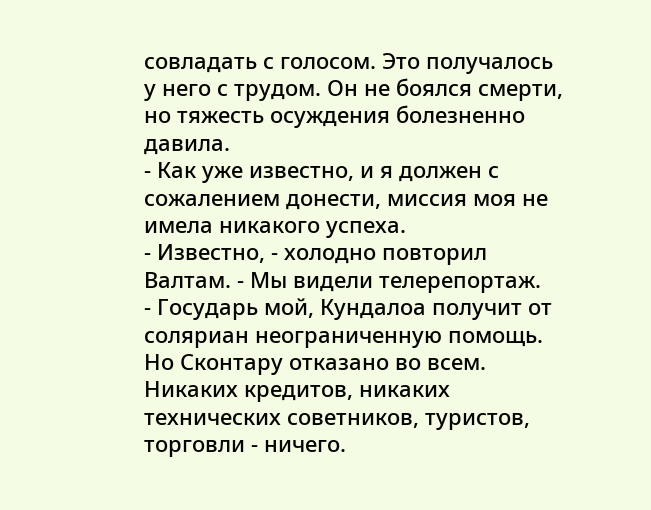совладать с голосом. Это получалось у него с трудом. Он не боялся смерти, но тяжесть осуждения болезненно давила.
- Как уже известно, и я должен с сожалением донести, миссия моя не имела никакого успеха.
- Известно, - холодно повторил Валтам. - Мы видели телерепортаж.
- Государь мой, Кундалоа получит от соляриан неограниченную помощь. Но Сконтару отказано во всем. Никаких кредитов, никаких технических советников, туристов, торговли - ничего.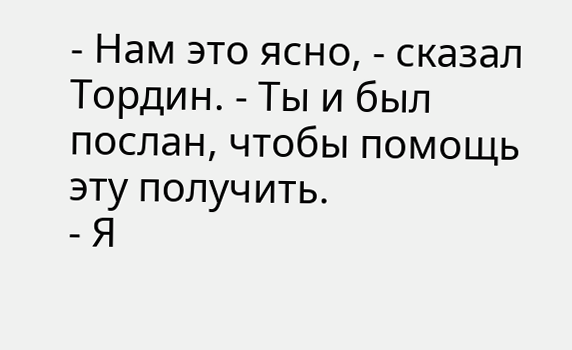- Нам это ясно, - сказал Тордин. - Ты и был послан, чтобы помощь эту получить.
- Я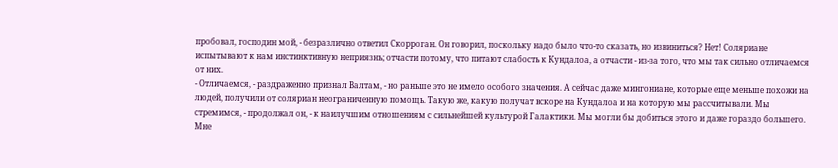пробовал, господин мой, - безразлично ответил Скорроган. Он говорил, поскольку надо было что-то сказать, но извиниться? Нет! Соляриане испытывают к нам инстинктивную неприязнь; отчасти потому, что питают слабость к Кундалоа, а отчасти - из-за того, что мы так сильно отличаемся от них.
- Отличаемся, - раздраженно признал Валтам, - но раньше это не имело особого значения. А сейчас даже мингониане, которые еще меньше похожи на людей, получили от соляриан неограниченную помощь. Такую же, какую получат вскоре на Кундалоа и на которую мы рассчитывали. Мы стремимся, - продолжал он, - к наилучшим отношениям с сильнейшей культурой Галактики. Мы могли бы добиться этого и даже гораздо большего. Мне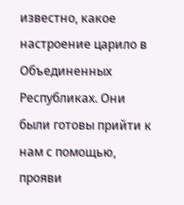известно, какое настроение царило в Объединенных Республиках. Они были готовы прийти к нам с помощью, прояви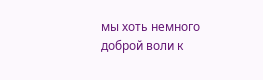мы хоть немного доброй воли к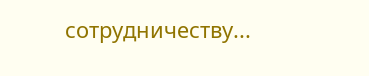сотрудничеству...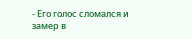- Его голос сломался и замер в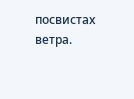посвистах ветра.